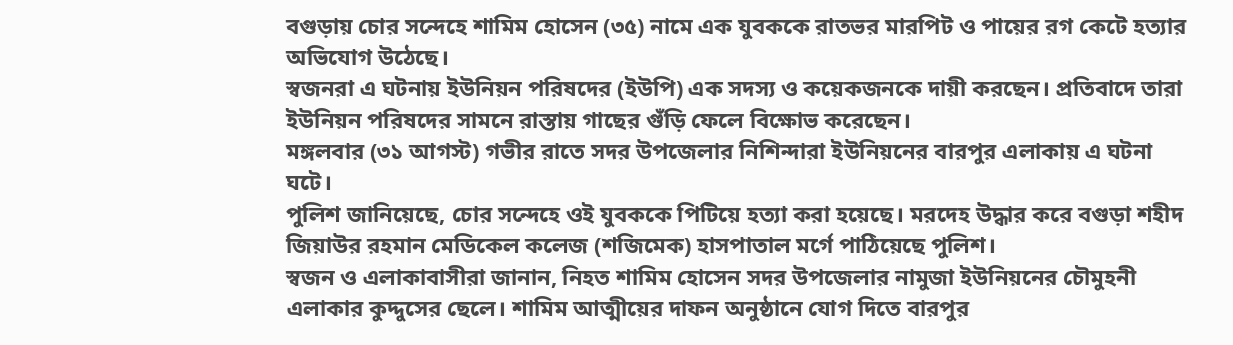বগুড়ায় চোর সন্দেহে শামিম হোসেন (৩৫) নামে এক যুবককে রাতভর মারপিট ও পায়ের রগ কেটে হত্যার অভিযোগ উঠেছে।
স্বজনরা এ ঘটনায় ইউনিয়ন পরিষদের (ইউপি) এক সদস্য ও কয়েকজনকে দায়ী করছেন। প্রতিবাদে তারা ইউনিয়ন পরিষদের সামনে রাস্তায় গাছের গুঁড়ি ফেলে বিক্ষোভ করেছেন।
মঙ্গলবার (৩১ আগস্ট) গভীর রাতে সদর উপজেলার নিশিন্দারা ইউনিয়নের বারপুর এলাকায় এ ঘটনা ঘটে।
পুলিশ জানিয়েছে, চোর সন্দেহে ওই যুবককে পিটিয়ে হত্যা করা হয়েছে। মরদেহ উদ্ধার করে বগুড়া শহীদ জিয়াউর রহমান মেডিকেল কলেজ (শজিমেক) হাসপাতাল মর্গে পাঠিয়েছে পুলিশ।
স্বজন ও এলাকাবাসীরা জানান, নিহত শামিম হোসেন সদর উপজেলার নামুজা ইউনিয়নের চৌমুহনী এলাকার কুদ্দুসের ছেলে। শামিম আত্মীয়ের দাফন অনুষ্ঠানে যোগ দিতে বারপুর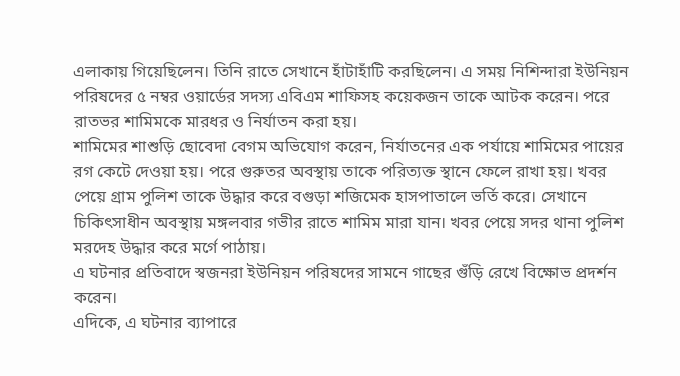এলাকায় গিয়েছিলেন। তিনি রাতে সেখানে হাঁটাহাঁটি করছিলেন। এ সময় নিশিন্দারা ইউনিয়ন পরিষদের ৫ নম্বর ওয়ার্ডের সদস্য এবিএম শাফিসহ কয়েকজন তাকে আটক করেন। পরে রাতভর শামিমকে মারধর ও নির্যাতন করা হয়।
শামিমের শাশুড়ি ছোবেদা বেগম অভিযোগ করেন, নির্যাতনের এক পর্যায়ে শামিমের পায়ের রগ কেটে দেওয়া হয়। পরে গুরুতর অবস্থায় তাকে পরিত্যক্ত স্থানে ফেলে রাখা হয়। খবর পেয়ে গ্রাম পুলিশ তাকে উদ্ধার করে বগুড়া শজিমেক হাসপাতালে ভর্তি করে। সেখানে চিকিৎসাধীন অবস্থায় মঙ্গলবার গভীর রাতে শামিম মারা যান। খবর পেয়ে সদর থানা পুলিশ মরদেহ উদ্ধার করে মর্গে পাঠায়।
এ ঘটনার প্রতিবাদে স্বজনরা ইউনিয়ন পরিষদের সামনে গাছের গুঁড়ি রেখে বিক্ষোভ প্রদর্শন করেন।
এদিকে, এ ঘটনার ব্যাপারে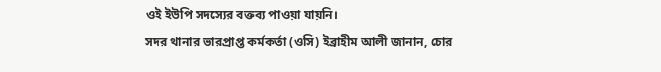ওই ইউপি সদস্যের বক্তব্য পাওয়া যায়নি।
সদর থানার ভারপ্রাপ্ত কর্মকর্তা (ওসি) ইব্রাহীম আলী জানান, চোর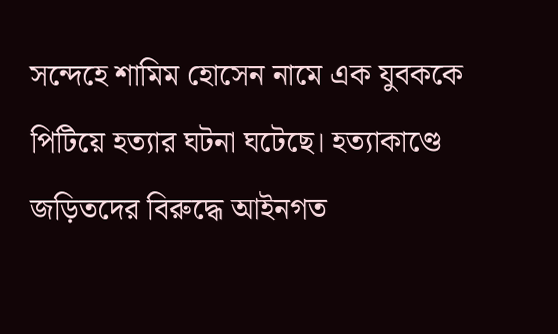সন্দেহে শামিম হোসেন নামে এক যুবককে পিটিয়ে হত্যার ঘটনা ঘটেছে। হত্যাকাণ্ডে জড়িতদের বিরুদ্ধে আইনগত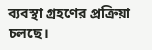ব্যবস্থা গ্রহণের প্রক্রিয়া চলছে।